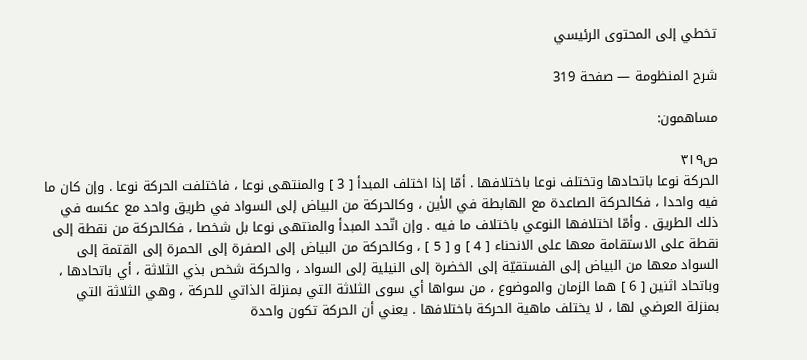تخطي إلى المحتوى الرئيسي

شرح المنظومة — صفحة 319

مساهمون:

ص٣١٩
الحركة نوعا باتحادها وتختلف نوعا باختلافها . أمّا إذا اختلف المبدأ [ 3 ] والمنتهى نوعا ، فاختلفت الحركة نوعا . وإن كان ما فيه واحدا ، فكالحركة الصاعدة مع الهابطة في الأين ، وكالحركة من البياض إلى السواد في طريق واحد مع عكسه في ذلك الطريق . وأمّا اختلافها النوعي باختلاف ما فيه . وإن اتّحد المبدأ والمنتهى نوعا بل شخصا ، فكالحركة من نقطة إلى نقطة على الاستقامة معها على الانحناء [ 4 ] و [ 5 ] ، وكالحركة من البياض إلى الصفرة إلى الحمرة إلى القتمة إلى السواد معها من البياض إلى الفستقيّة إلى الخضرة إلى النيلية إلى السواد ، والحركة شخص بذي الثلاثة ، أي باتحادها ، وباتحاد اثنين [ 6 ] هما الزمان والموضوع ، من سواها أي سوى الثلاثة التي بمنزلة الذاتي للحركة ، وهي الثلاثة التي بمنزلة العرضي لها ، لا يختلف ماهية الحركة باختلافها . يعني أن الحركة تكون واحدة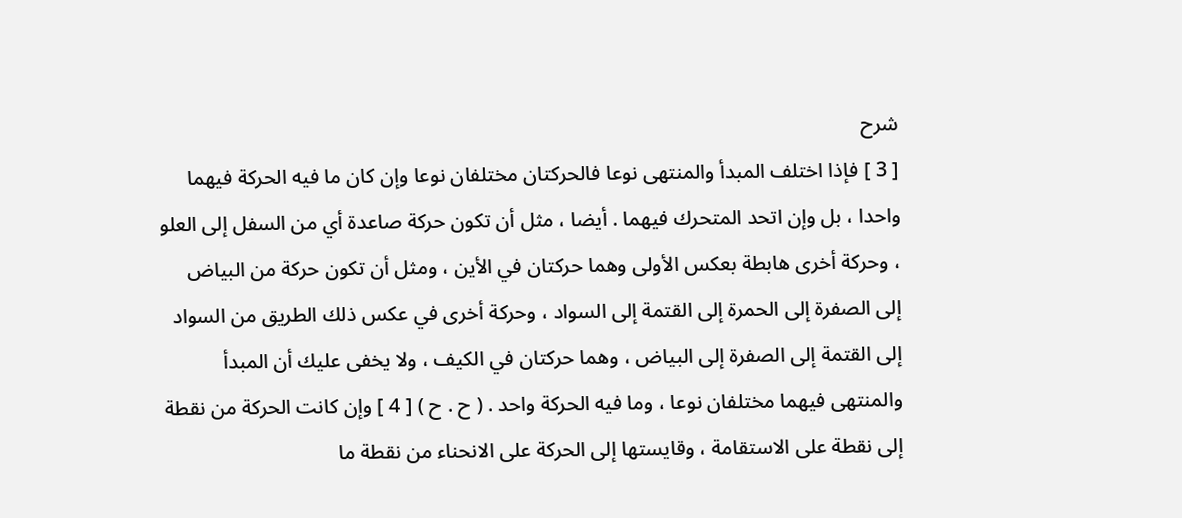شرح
[ 3 ] فإذا اختلف المبدأ والمنتهى نوعا فالحركتان مختلفان نوعا وإن كان ما فيه الحركة فيهما واحدا ، بل وإن اتحد المتحرك فيهما . أيضا ، مثل أن تكون حركة صاعدة أي من السفل إلى العلو ، وحركة أخرى هابطة بعكس الأولى وهما حركتان في الأين ، ومثل أن تكون حركة من البياض إلى الصفرة إلى الحمرة إلى القتمة إلى السواد ، وحركة أخرى في عكس ذلك الطريق من السواد إلى القتمة إلى الصفرة إلى البياض ، وهما حركتان في الكيف ، ولا يخفى عليك أن المبدأ والمنتهى فيهما مختلفان نوعا ، وما فيه الحركة واحد . ( ح . ح ) [ 4 ] وإن كانت الحركة من نقطة إلى نقطة على الاستقامة ، وقايستها إلى الحركة على الانحناء من نقطة ما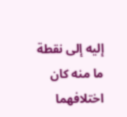إليه إلى نقطة ما منه كان اختلافهما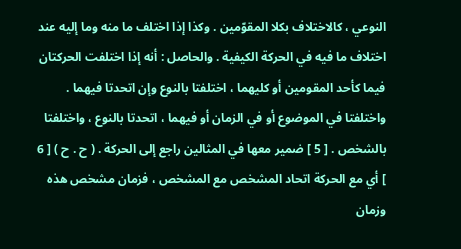النوعي ، كالاختلاف بكلا المقوّمين . وكذا إذا اختلف ما منه وما إليه عند اختلاف ما فيه في الحركة الكيفية . والحاصل : أنه إذا اختلفت الحركتان فيما كأحد المقومين أو كليهما ، اختلفتا بالنوع وإن اتحدتا فيهما . واختلفتا في الموضوع أو في الزمان أو فيهما ، اتحدتا بالنوع ، واختلفتا بالشخص . [ 5 ] ضمير معها في المثالين راجع إلى الحركة . ( ح . ح ) [ 6 ] أي مع الحركة اتحاد المشخص مع المشخص ، فزمان مشخص هذه وزمان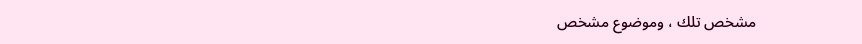مشخص تلك ، وموضوع مشخص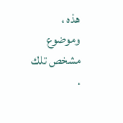هذه ، وموضوع مشخص تلك .